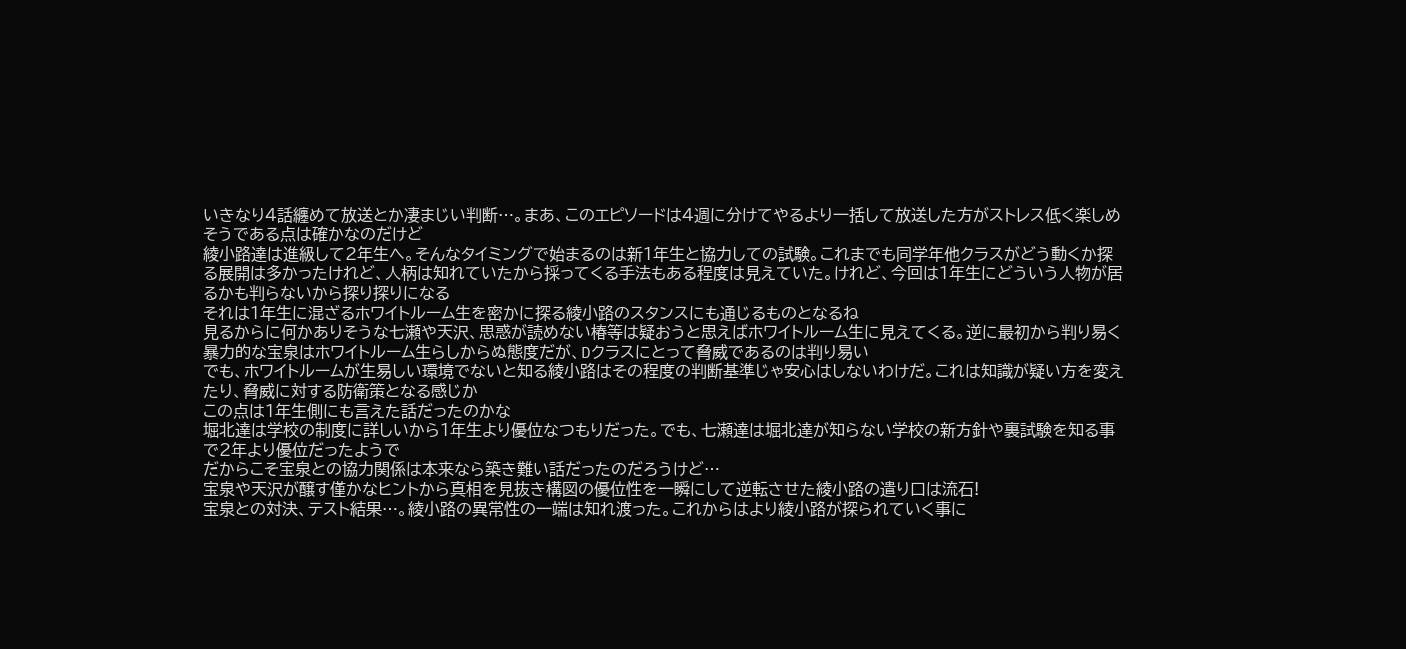いきなり4話纏めて放送とか凄まじい判断…。まあ、このエピソードは4週に分けてやるより一括して放送した方がストレス低く楽しめそうである点は確かなのだけど
綾小路達は進級して2年生へ。そんなタイミングで始まるのは新1年生と協力しての試験。これまでも同学年他クラスがどう動くか探る展開は多かったけれど、人柄は知れていたから採ってくる手法もある程度は見えていた。けれど、今回は1年生にどういう人物が居るかも判らないから探り探りになる
それは1年生に混ざるホワイトルーム生を密かに探る綾小路のスタンスにも通じるものとなるね
見るからに何かありそうな七瀬や天沢、思惑が読めない椿等は疑おうと思えばホワイトルーム生に見えてくる。逆に最初から判り易く暴力的な宝泉はホワイトルーム生らしからぬ態度だが、Dクラスにとって脅威であるのは判り易い
でも、ホワイトルームが生易しい環境でないと知る綾小路はその程度の判断基準じゃ安心はしないわけだ。これは知識が疑い方を変えたり、脅威に対する防衛策となる感じか
この点は1年生側にも言えた話だったのかな
堀北達は学校の制度に詳しいから1年生より優位なつもりだった。でも、七瀬達は堀北達が知らない学校の新方針や裏試験を知る事で2年より優位だったようで
だからこそ宝泉との協力関係は本来なら築き難い話だったのだろうけど…
宝泉や天沢が醸す僅かなヒントから真相を見抜き構図の優位性を一瞬にして逆転させた綾小路の遣り口は流石!
宝泉との対決、テスト結果…。綾小路の異常性の一端は知れ渡った。これからはより綾小路が探られていく事に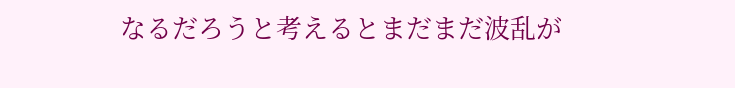なるだろうと考えるとまだまだ波乱が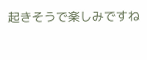起きそうで楽しみですね